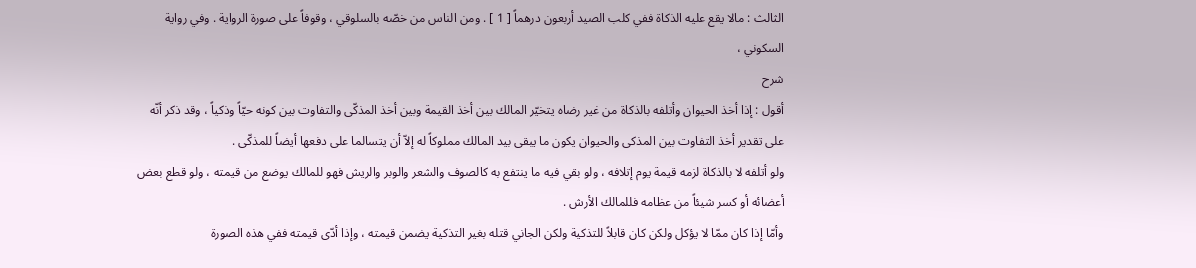الثالث : مالا يقع عليه الذكاة ففي كلب الصيد أربعون درهماً [ 1 ] . ومن الناس من خصّه بالسلوقي ، وقوفاً على صورة الرواية . وفي رواية السكوني ،
شرح
أقول : إذا أخذ الحيوان وأتلفه بالذكاة من غير رضاه يتخيّر المالك بين أخذ القيمة وبين أخذ المذكّى والتفاوت بين كونه حيّاً وذكياً ، وقد ذكر أنّه على تقدير أخذ التفاوت بين المذكى والحيوان يكون ما يبقى بيد المالك مملوكاً له إلاّ أن يتسالما على دفعها أيضاً للمذكّى .
ولو أتلفه لا بالذكاة لزمه قيمة يوم إتلافه ، ولو بقي فيه ما ينتفع به كالصوف والشعر والوبر والريش فهو للمالك يوضع من قيمته ، ولو قطع بعض أعضائه أو كسر شيئاً من عظامه فللمالك الأرش .
وأمّا إذا كان ممّا لا يؤكل ولكن كان قابلاً للتذكية ولكن الجاني قتله بغير التذكية يضمن قيمته ، وإذا أدّى قيمته ففي هذه الصورة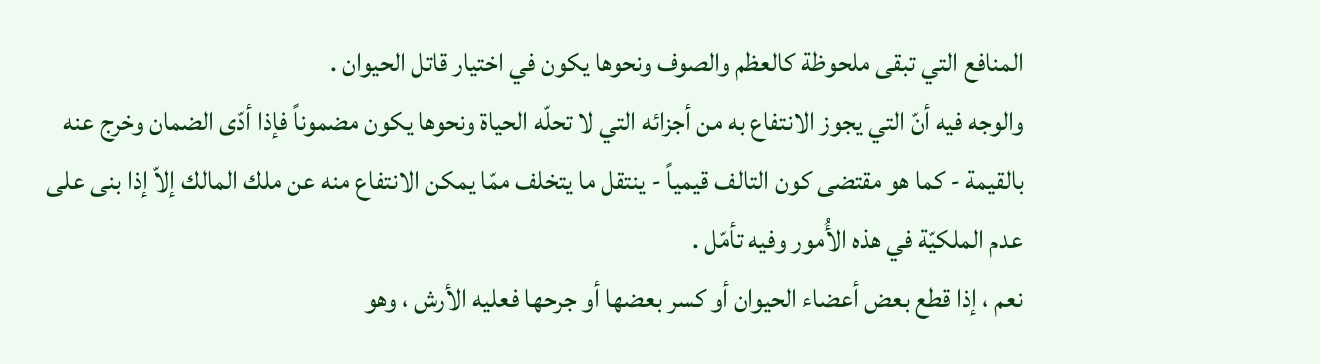المنافع التي تبقى ملحوظة كالعظم والصوف ونحوها يكون في اختيار قاتل الحيوان .
والوجه فيه أنّ التي يجوز الانتفاع به من أجزائه التي لا تحلّه الحياة ونحوها يكون مضموناً فإذا أدّى الضمان وخرج عنه بالقيمة - كما هو مقتضى كون التالف قيمياً - ينتقل ما يتخلف ممّا يمكن الانتفاع منه عن ملك المالك إلاّ إذا بنى على عدم الملكيّة في هذه الأُمور وفيه تأمّل .
نعم ، إذا قطع بعض أعضاء الحيوان أو كسر بعضها أو جرحها فعليه الأرش ، وهو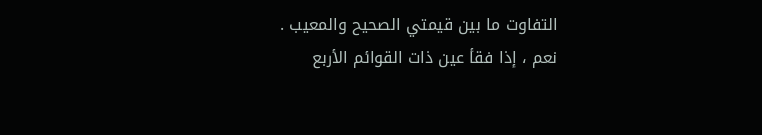التفاوت ما بين قيمتي الصحيح والمعيب .
نعم ، إذا فقأ عين ذات القوائم الأربع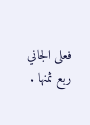فعلى الجاني ربع ثمنها .